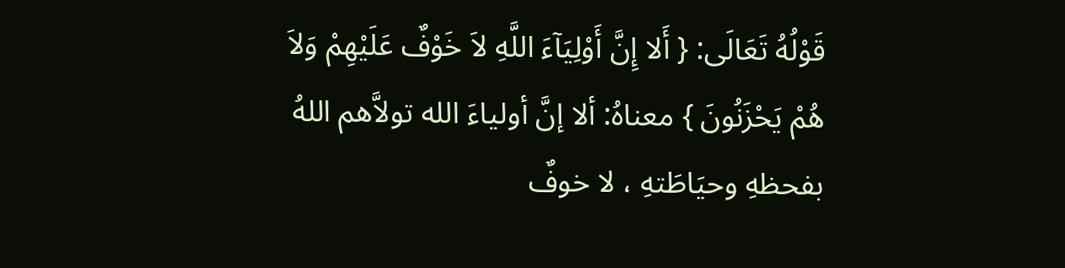قَوْلُهُ تَعَالَى: { أَلا إِنَّ أَوْلِيَآءَ اللَّهِ لاَ خَوْفٌ عَلَيْهِمْ وَلاَ هُمْ يَحْزَنُونَ } معناهُ: ألا إنَّ أولياءَ الله تولاَّهم اللهُ بفحظهِ وحيَاطَتهِ ، لا خوفٌ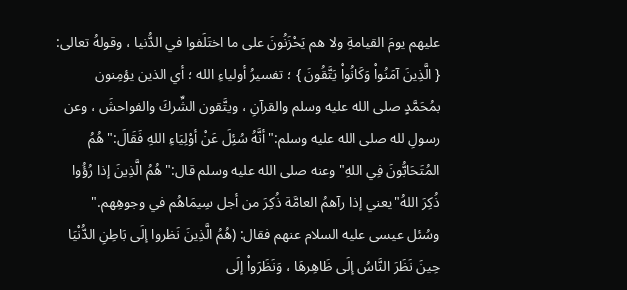عليهم يومَ القيامةِ ولا هم يَحْزَنُونَ على ما اختَلَفوا في الدُّنيا ، وقولهُ تعالى: { الَّذِينَ آمَنُواْ وَكَانُواْ يَتَّقُونَ } ؛ تفسيرُ أولياءِ الله ؛ أي الذين يؤمِنون بمُحَمَّدٍ صلى الله عليه وسلم والقرآنِ ، ويتَّقون الشِّركَ والفواحشَ ، وعن رسولِ لله صلى الله عليه وسلم:"أنَّهُ سُئِلَ عَنْ أوْلِيَاءِ اللهِ فَقَالَ:"هُمُ المُتَحَابُّونَ فِي اللهِ"وعنه صلى الله عليه وسلم قال:"هُمُ الَّذِينَ إذا رُؤُوا ذُكِرَ اللهُ"يعني إذا رآهمُ العامَّة ذُكِرَ من أجل سِيمَاهُم في وجوهِهم."
وسُئل عيسى عليه السلام عنهم فقال: (هُمُ الَّذِينَ نَظروا إلَى بَاطِنِ الدُّنْيَا حِينَ نَظَرَ النَّاسُ إلَى ظَاهِرهَا ، وَنَظَرَواْ إلَى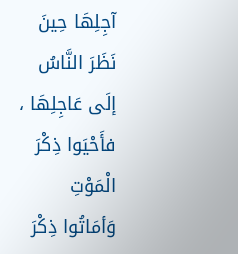آجِلِهَا حِينَ نَظَرَ النَّاسُ إلَى عَاجِلِهَا ، فأَحْيَوا ذِكْرَ الْمَوْتِ وَأمَاتُوا ذِكْرَ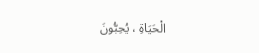الْحَيَاةِ ، يُحِبُّونَ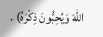اللهَ وَيُحِبُّونَ ذِكْرَهُ) .